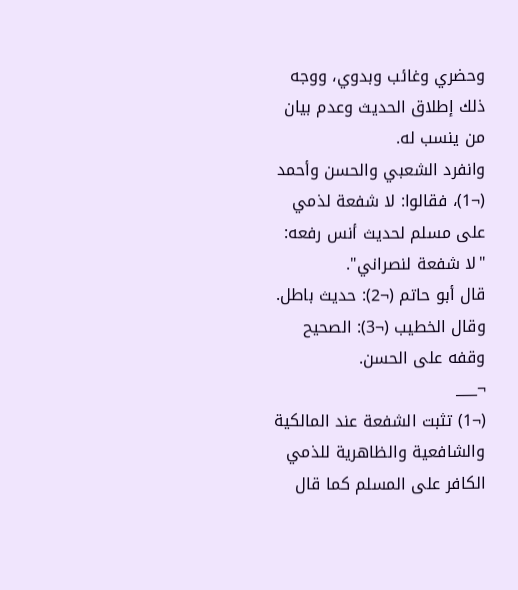وحضري وغائب وبدوي، ووجه ذلك إطلاق الحديث وعدم بيان من ينسب له.
وانفرد الشعبي والحسن وأحمد (¬1)، فقالوا: لا شفعة لذمي على مسلم لحديث أنس رفعه: "لا شفعة لنصراني".
قال أبو حاتم (¬2): حديث باطل.
وقال الخطيب (¬3): الصحيح وقفه على الحسن.
¬___
(¬1) تثبت الشفعة عند المالكية والشافعية والظاهرية للذمي الكافر على المسلم كما قال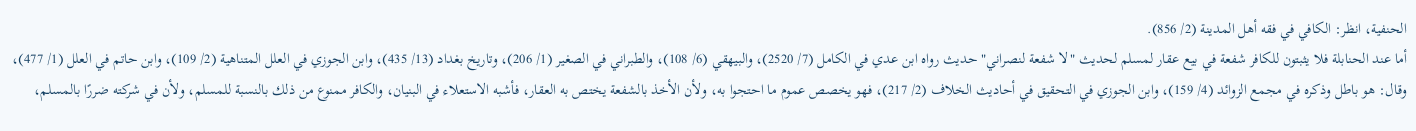الحنفية، انظر: الكافي في فقه أهل المدينة (2/ 856).
أما عند الحنابلة فلا يثبتون للكافر شفعة في بيع عقار لمسلم لحديث "لا شفعة لنصراني" حديث رواه ابن عدي في الكامل (7/ 2520)، والبيهقي (6/ 108)، والطبراني في الصغير (1/ 206)، وتاريخ بغداد (13/ 435)، وابن الجوزي في العلل المتناهية (2/ 109)، وابن حاتم في العلل (1/ 477)، وقال: هو باطل وذكره في مجمع الزوائد (4/ 159)، وابن الجوزي في التحقيق في أحاديث الخلاف (2/ 217)، فهو يخصص عموم ما احتجوا به، ولأن الأخذ بالشفعة يختص به العقار، فأشبه الاستعلاء في البنيان، والكافر ممنوع من ذلك بالنسبة للمسلم، ولأن في شركته ضررًا بالمسلم،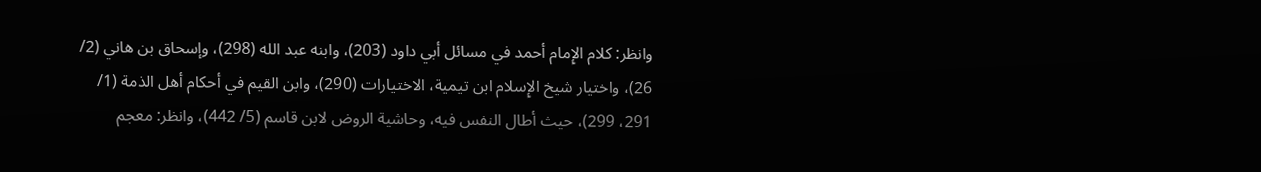وانظر: كلام الإِمام أحمد في مسائل أبي داود (203)، وابنه عبد الله (298)، وإسحاق بن هاني (2/ 26)، واختيار شيخ الإِسلام ابن تيمية، الاختيارات (290)، وابن القيم في أحكام أهل الذمة (1/ 291، 299)، حيث أطال النفس فيه، وحاشية الروض لابن قاسم (5/ 442)، وانظر: معجم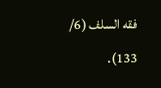فقه السلف (6/ 133).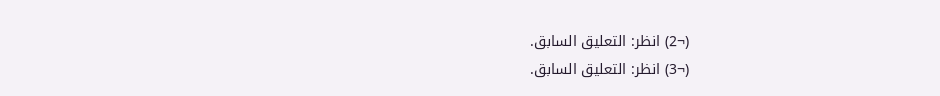(¬2) انظر: التعليق السابق.
(¬3) انظر: التعليق السابق.